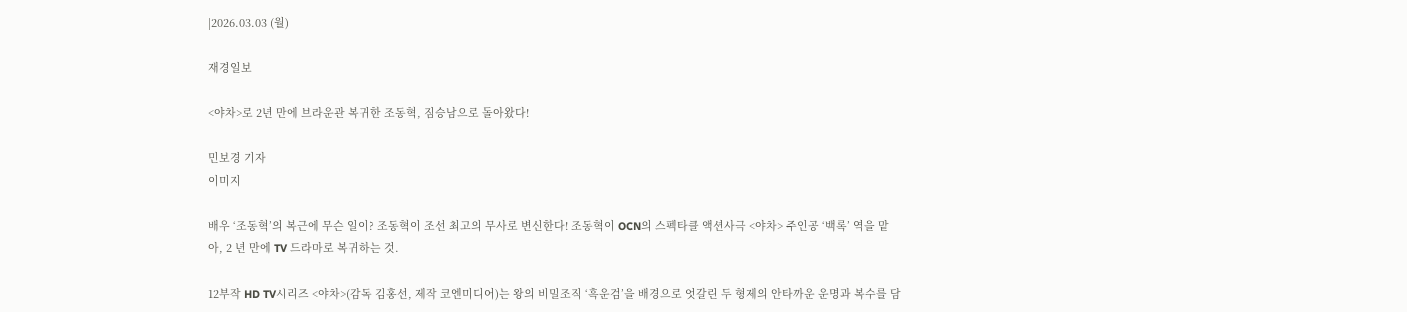|2026.03.03 (월)

재경일보

<야차>로 2년 만에 브라운관 복귀한 조동혁, 짐승남으로 돌아왔다!

민보경 기자
이미지

배우 ‘조동혁’의 복근에 무슨 일이? 조동혁이 조선 최고의 무사로 변신한다! 조동혁이 OCN의 스펙타클 액션사극 <야차> 주인공 ‘백록’ 역을 맡아, 2 년 만에 TV 드라마로 복귀하는 것.

12부작 HD TV시리즈 <야차>(감독 김홍선, 제작 코엔미디어)는 왕의 비밀조직 ‘흑운검’을 배경으로 엇갈린 두 형제의 안타까운 운명과 복수를 담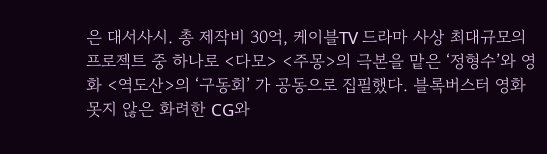은 대서사시. 총 제작비 30억, 케이블TV 드라마 사상 최대규모의 프로젝트 중 하나로 <다모> <주몽>의 극본을 맡은 ‘정형수’와 영화 <역도산>의 ‘구동회’ 가 공동으로 집필했다. 블록버스터 영화 못지 않은 화려한 CG와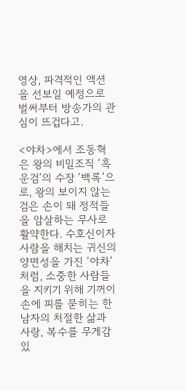영상, 파격적인 액션을 선보일 예정으로 벌써부터 방송가의 관심이 뜨겁다고.

<야차>에서 조동혁은 왕의 비밀조직 ‘흑운검’의 수장 ‘백록’으로, 왕의 보이지 않는 검은 손이 돼 정적들을 암살하는 무사로 활약한다. 수호신이자 사람을 해치는 귀신의 양면성을 가진 ‘야차’처럼, 소중한 사람들을 지키기 위해 기꺼이 손에 피를 묻히는 한 남자의 처절한 삶과 사랑, 복수를 무게감 있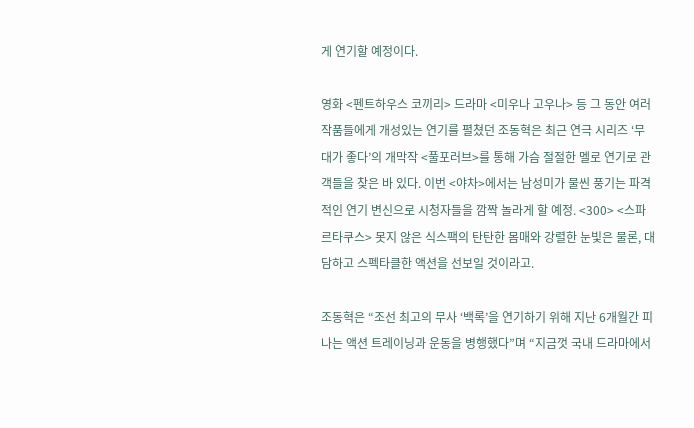게 연기할 예정이다.

영화 <펜트하우스 코끼리> 드라마 <미우나 고우나> 등 그 동안 여러 작품들에게 개성있는 연기를 펼쳤던 조동혁은 최근 연극 시리즈 ‘무대가 좋다’의 개막작 <풀포러브>를 통해 가슴 절절한 멜로 연기로 관객들을 찾은 바 있다. 이번 <야차>에서는 남성미가 물씬 풍기는 파격적인 연기 변신으로 시청자들을 깜짝 놀라게 할 예정. <300> <스파르타쿠스> 못지 않은 식스팩의 탄탄한 몸매와 강렬한 눈빛은 물론, 대담하고 스펙타클한 액션을 선보일 것이라고.

조동혁은 “조선 최고의 무사 ‘백록’을 연기하기 위해 지난 6개월간 피나는 액션 트레이닝과 운동을 병행했다”며 “지금껏 국내 드라마에서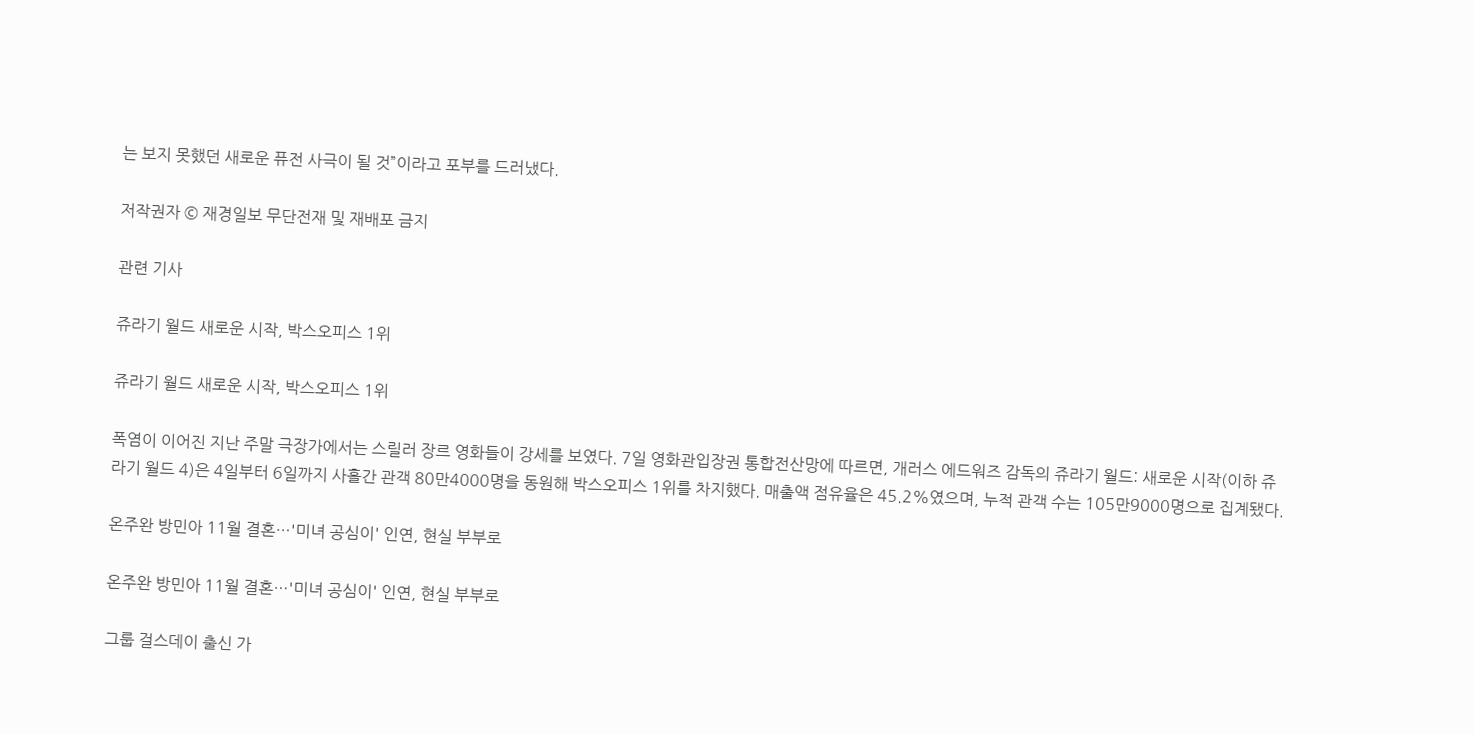는 보지 못했던 새로운 퓨전 사극이 될 것”이라고 포부를 드러냈다.

저작권자 © 재경일보 무단전재 및 재배포 금지

관련 기사

쥬라기 월드 새로운 시작, 박스오피스 1위

쥬라기 월드 새로운 시작, 박스오피스 1위

폭염이 이어진 지난 주말 극장가에서는 스릴러 장르 영화들이 강세를 보였다. 7일 영화관입장권 통합전산망에 따르면, 개러스 에드워즈 감독의 쥬라기 월드: 새로운 시작(이하 쥬라기 월드 4)은 4일부터 6일까지 사흘간 관객 80만4000명을 동원해 박스오피스 1위를 차지했다. 매출액 점유율은 45.2%였으며, 누적 관객 수는 105만9000명으로 집계됐다.

온주완 방민아 11월 결혼…'미녀 공심이' 인연, 현실 부부로

온주완 방민아 11월 결혼…'미녀 공심이' 인연, 현실 부부로

그룹 걸스데이 출신 가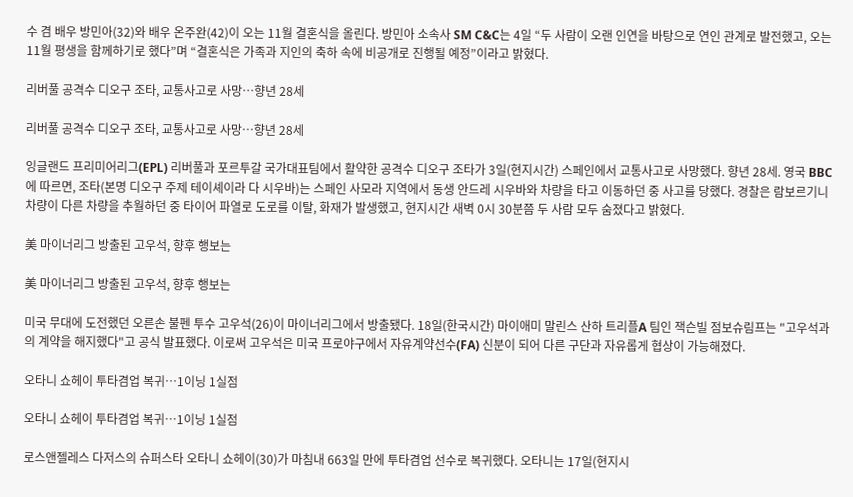수 겸 배우 방민아(32)와 배우 온주완(42)이 오는 11월 결혼식을 올린다. 방민아 소속사 SM C&C는 4일 “두 사람이 오랜 인연을 바탕으로 연인 관계로 발전했고, 오는 11월 평생을 함께하기로 했다”며 “결혼식은 가족과 지인의 축하 속에 비공개로 진행될 예정”이라고 밝혔다.

리버풀 공격수 디오구 조타, 교통사고로 사망…향년 28세

리버풀 공격수 디오구 조타, 교통사고로 사망…향년 28세

잉글랜드 프리미어리그(EPL) 리버풀과 포르투갈 국가대표팀에서 활약한 공격수 디오구 조타가 3일(현지시간) 스페인에서 교통사고로 사망했다. 향년 28세. 영국 BBC에 따르면, 조타(본명 디오구 주제 테이셰이라 다 시우바)는 스페인 사모라 지역에서 동생 안드레 시우바와 차량을 타고 이동하던 중 사고를 당했다. 경찰은 람보르기니 차량이 다른 차량을 추월하던 중 타이어 파열로 도로를 이탈, 화재가 발생했고, 현지시간 새벽 0시 30분쯤 두 사람 모두 숨졌다고 밝혔다.

美 마이너리그 방출된 고우석, 향후 행보는

美 마이너리그 방출된 고우석, 향후 행보는

미국 무대에 도전했던 오른손 불펜 투수 고우석(26)이 마이너리그에서 방출됐다. 18일(한국시간) 마이애미 말린스 산하 트리플A 팀인 잭슨빌 점보슈림프는 "고우석과의 계약을 해지했다"고 공식 발표했다. 이로써 고우석은 미국 프로야구에서 자유계약선수(FA) 신분이 되어 다른 구단과 자유롭게 협상이 가능해졌다.

오타니 쇼헤이 투타겸업 복귀…1이닝 1실점

오타니 쇼헤이 투타겸업 복귀…1이닝 1실점

로스앤젤레스 다저스의 슈퍼스타 오타니 쇼헤이(30)가 마침내 663일 만에 투타겸업 선수로 복귀했다. 오타니는 17일(현지시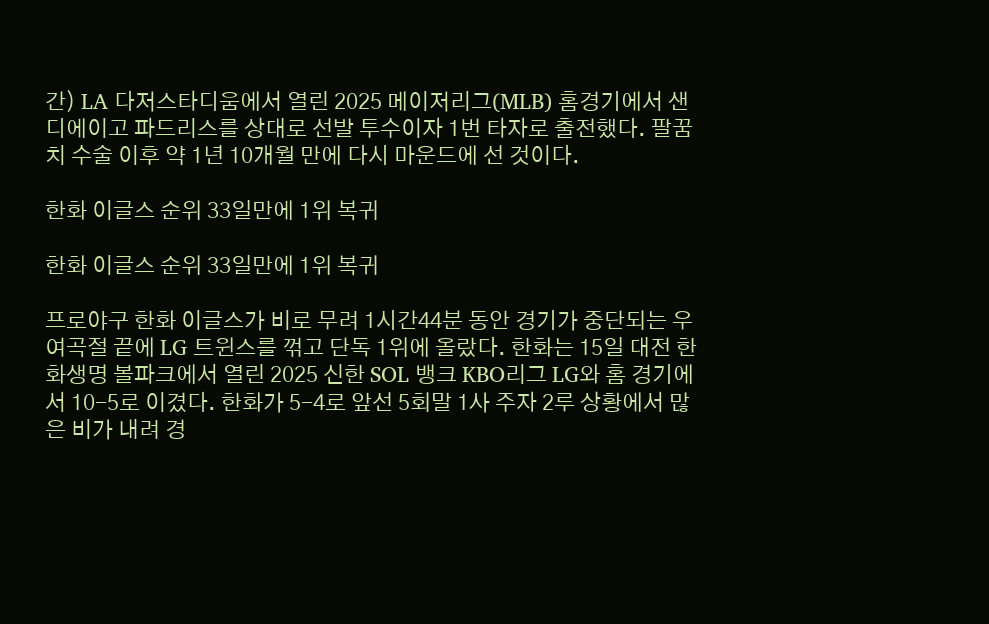간) LA 다저스타디움에서 열린 2025 메이저리그(MLB) 홈경기에서 샌디에이고 파드리스를 상대로 선발 투수이자 1번 타자로 출전했다. 팔꿈치 수술 이후 약 1년 10개월 만에 다시 마운드에 선 것이다.

한화 이글스 순위 33일만에 1위 복귀

한화 이글스 순위 33일만에 1위 복귀

프로야구 한화 이글스가 비로 무려 1시간44분 동안 경기가 중단되는 우여곡절 끝에 LG 트윈스를 꺾고 단독 1위에 올랐다. 한화는 15일 대전 한화생명 볼파크에서 열린 2025 신한 SOL 뱅크 KBO리그 LG와 홈 경기에서 10-5로 이겼다. 한화가 5-4로 앞선 5회말 1사 주자 2루 상황에서 많은 비가 내려 경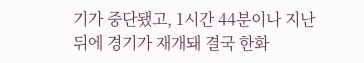기가 중단됐고, 1시간 44분이나 지난 뒤에 경기가 재개돼 결국 한화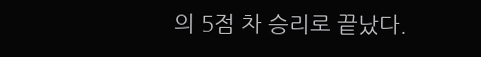의 5점 차 승리로 끝났다.